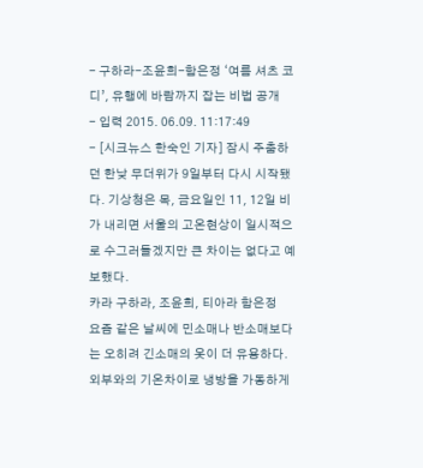- 구하라-조윤희-함은정 ‘여름 셔츠 코디’, 유행에 바람까지 잡는 비법 공개
- 입력 2015. 06.09. 11:17:49
- [시크뉴스 한숙인 기자] 잠시 주춤하던 한낮 무더위가 9일부터 다시 시작됐다. 기상청은 목, 금요일인 11, 12일 비가 내리면 서울의 고온현상이 일시적으로 수그러들겠지만 큰 차이는 없다고 예보했다.
카라 구하라, 조윤희, 티아라 함은정
요즘 같은 날씨에 민소매나 반소매보다는 오히려 긴소매의 옷이 더 유용하다. 외부와의 기온차이로 냉방을 가동하게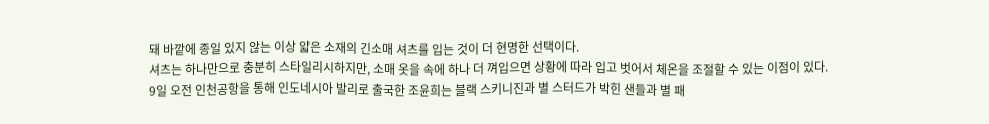돼 바깥에 종일 있지 않는 이상 얇은 소재의 긴소매 셔츠를 입는 것이 더 현명한 선택이다.
셔츠는 하나만으로 충분히 스타일리시하지만, 소매 옷을 속에 하나 더 껴입으면 상황에 따라 입고 벗어서 체온을 조절할 수 있는 이점이 있다.
9일 오전 인천공항을 통해 인도네시아 발리로 출국한 조윤희는 블랙 스키니진과 별 스터드가 박힌 샌들과 별 패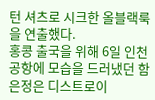턴 셔츠로 시크한 올블랙룩을 연출했다.
홍콩 출국을 위해 6일 인천공항에 모습을 드러냈던 함은정은 디스트로이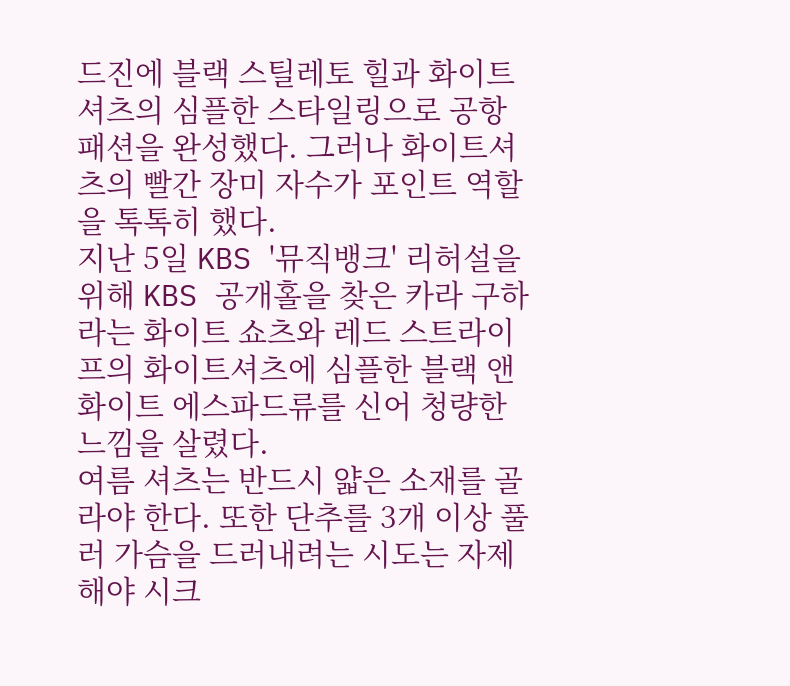드진에 블랙 스틸레토 힐과 화이트셔츠의 심플한 스타일링으로 공항패션을 완성했다. 그러나 화이트셔츠의 빨간 장미 자수가 포인트 역할을 톡톡히 했다.
지난 5일 KBS '뮤직뱅크' 리허설을 위해 KBS 공개홀을 찾은 카라 구하라는 화이트 쇼츠와 레드 스트라이프의 화이트셔츠에 심플한 블랙 앤 화이트 에스파드류를 신어 청량한 느낌을 살렸다.
여름 셔츠는 반드시 얇은 소재를 골라야 한다. 또한 단추를 3개 이상 풀러 가슴을 드러내려는 시도는 자제해야 시크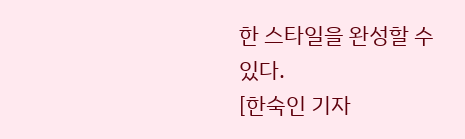한 스타일을 완성할 수 있다.
[한숙인 기자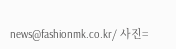news@fashionmk.co.kr/ 사진=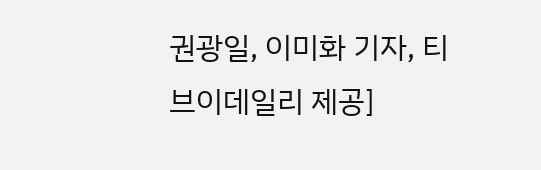권광일, 이미화 기자, 티브이데일리 제공]